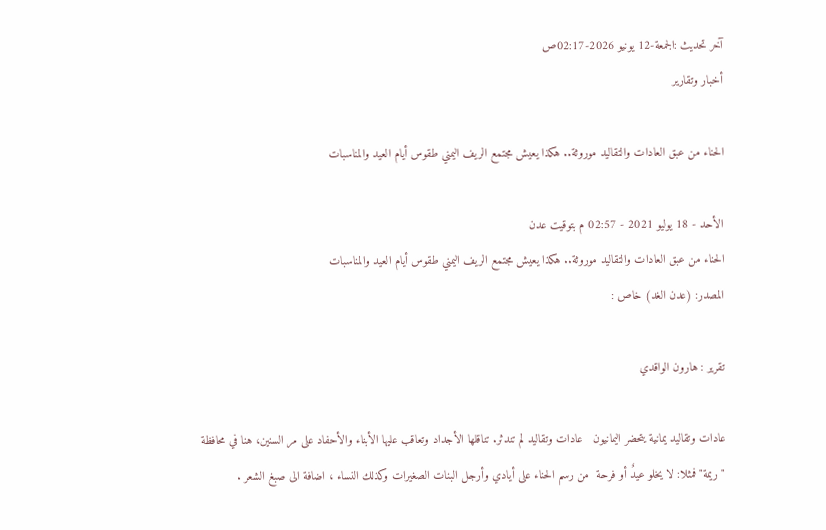آخر تحديث :الجمعة-12 يونيو 2026-02:17ص
أخبار وتقارير

الحناء من عبق العادات والتقاليد موروثة.. هكذا يعيش مجتمع الريف اليمني طقوس أيام العيد والمناسبات

الأحد - 18 يوليو 2021 - 02:57 م بتوقيت عدن
الحناء من عبق العادات والتقاليد موروثة.. هكذا يعيش مجتمع الريف اليمني طقوس أيام العيد والمناسبات
المصدر: (عدن الغد) خاص :

تقرير : هارون الواقدي

عادات وتقاليد يمانية يتحضر اليمانيون   عادات وتقاليد لم تندثر. تناقلها الأجداد وتعاقب عليها الأبناء والأحفاد على مر السنين، هنا في محافظة "ريمة" فمثلا: لا يخلو عيدٌ أو فرحة  من رسم الحناء على أيادي وأرجل البنات الصغيرات وكذلك النساء ، اضافة الى صبغ الشعر .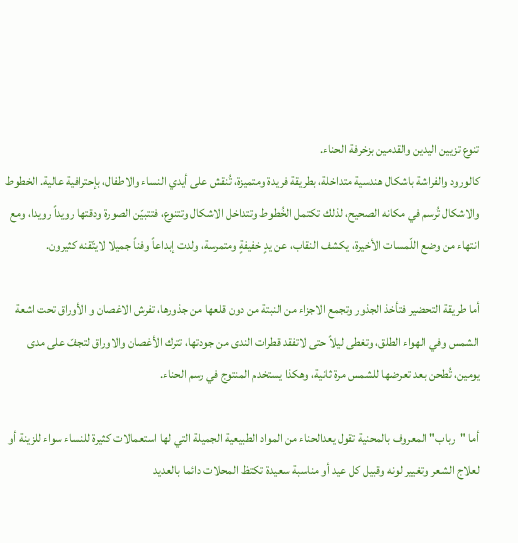تنوع تزيين اليدين والقدمين بزخرفة الحناء.
كالورود والفراشة باشكال هندسية متداخلة، بطريقة فريدة ومتميزة، تُنقش على أيدي النساء والاطفال، بإحترافية عالية. الخطوط والاشكال تُرسم في مكانه الصحيح، لذلك تكتمل الخُطوط وتتداخل الاشكال وتتنوع، فتتبيّن الصورة ودقتها رويداً رويدا، ومع انتهاء من وضع اللّمسات الأخيرة، يكشف النقاب، عن يدٍ خفيفةٍ ومتمرسة، ولدت إبداعاً وفناً جميلا لايتّقنه كثيرون.

أما طريقة التحضير فتأخذ الجذور وتجمع الاجزاء من النبتة من دون قلعها من جذورها، تفرش الاغصان و الأوراق تحت اشعة الشمس وفي الهواء الطلق، وتغطى ليلاً حتى لاتفقد قطرات الندى من جودتها، تترك الأغصان والاوراق لتجفّ على مدى يومين، تُطحن بعد تعرضها للشمس مرة ثانية، وهكذا يستخدم المنتوج في رسم الحناء.

أما "رباب" المعروف بالمحنية تقول يعدالحناء من المواد الطبيعية الجميلة التي لها استعمالات كثيرة للنساء سواء للزينة أو لعلاج الشعر وتغيير لونه وقبيل كل عيد أو مناسبة سعيدة تكتظ المحلات دائما بالعديد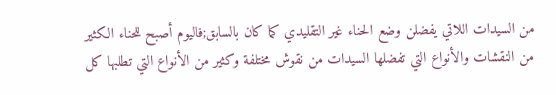من السيدات اللاتي يفضلن وضع الحناء غير التقليدي كما كان بالسابق;فاليوم أصبح للحناء الكثير من النقشات والأنواع التي تفضلها السيدات من نقوش مختلفة وكثير من الأنواع التي تطلبها كل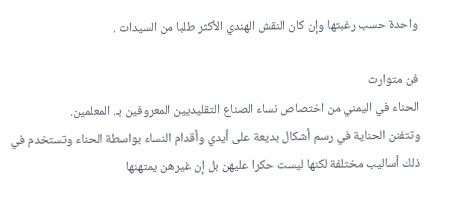واحدة حسب رغبتها وإن كان النقش الهندي الأكثر طلبا من السيدات .

فن متوارث
الحناء في اليمني من اختصاص نساء الصناع التقليديين المعروفين بـ. المعلمين.
وتتفنن الحناية في رسم أشكال بديعة على أيدي وأقدام النساء بواسطة الحناء وتستخدم في ذلك أساليب مختلفة لكنها ليست حكرا عليهن بل إن غيرهن يمتهنها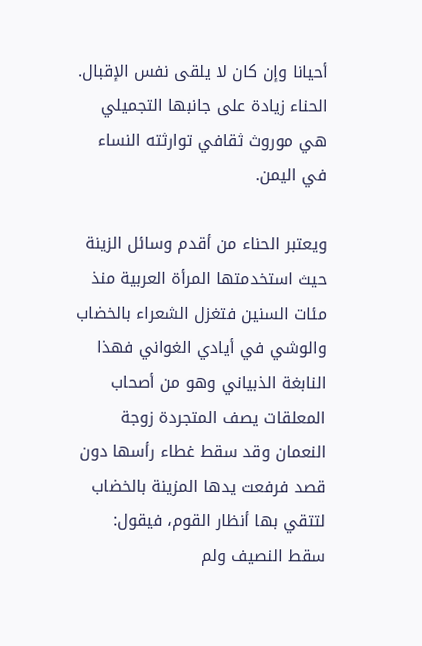أحيانا وإن كان لا يلقى نفس الإقبال. الحناء زيادة على جانبها التجميلي هي موروث ثقافي توارثته النساء في اليمن.

ويعتبر الحناء من أقدم وسائل الزينة حيث استخدمتها المرأة العربية منذ مئات السنين فتغزل الشعراء بالخضاب والوشي في أيادي الغواني فهذا النابغة الذبياني وهو من أصحاب المعلقات يصف المتجردة زوجة النعمان وقد سقط غطاء رأسها دون قصد فرفعت يدها المزينة بالخضاب لتتقي بها أنظار القوم، فيقول:
سقط النصيف ولم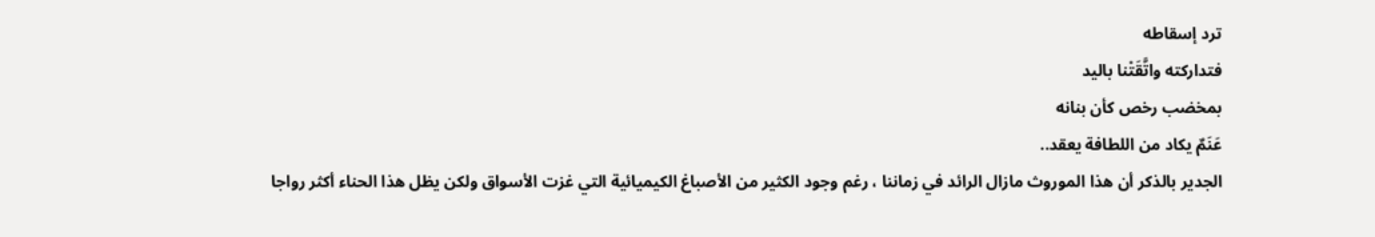ترد إسقاطه
فتداركته واتَّقَتْنا باليد
بمخضب رخص كأن بنانه
عَنَمٌ يكاد من اللطافة يعقد..
الجدير بالذكر أن هذا الموروث مازال الرائد في زماننا ، رغم وجود الكثير من الأصباغ الكيميائية التي غزت الأسواق ولكن يظل هذا الحناء أكثر رواجا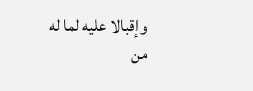وإقبالا عليه لما له من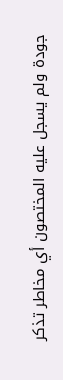جودة ولم يسجل عليه المختصون أي مخاطر تذكر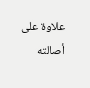علاوة على أصالته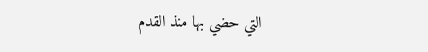التي حضي بها منذ القدم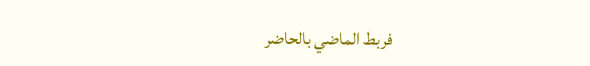فربط الماضي بالحاضر